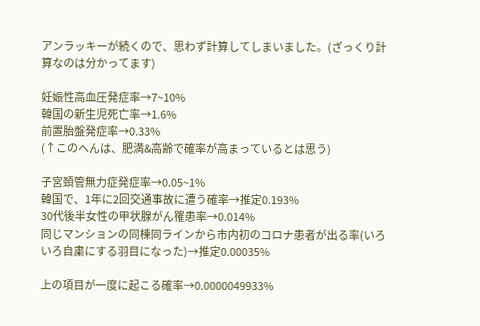アンラッキーが続くので、思わず計算してしまいました。(ざっくり計算なのは分かってます)

妊娠性高血圧発症率→7~10%
韓国の新生児死亡率→1.6%
前置胎盤発症率→0.33%
(↑このへんは、肥満&高齢で確率が高まっているとは思う)

子宮頚管無力症発症率→0.05~1%
韓国で、1年に2回交通事故に遭う確率→推定0.193%
30代後半女性の甲状腺がん罹患率→0.014%
同じマンションの同棟同ラインから市内初のコロナ患者が出る率(いろいろ自粛にする羽目になった)→推定0.00035%

上の項目が一度に起こる確率→0.0000049933%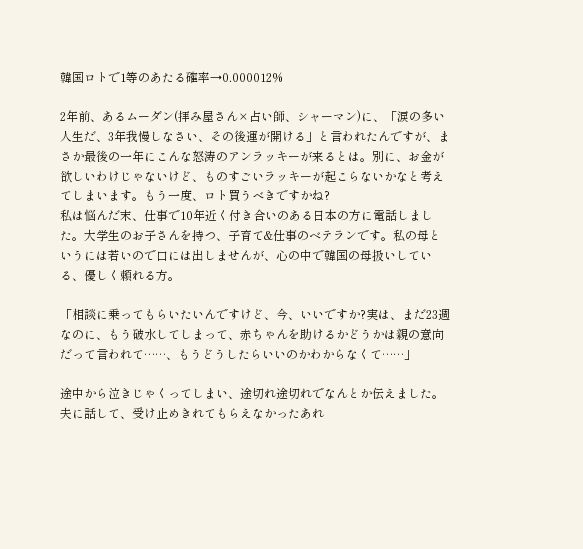韓国ロトで1等のあたる確率→0.000012%

2年前、あるムーダン(拝み屋さん×占い師、シャーマン)に、「涙の多い人生だ、3年我慢しなさい、その後運が開ける」と言われたんですが、まさか最後の一年にこんな怒涛のアンラッキーが来るとは。別に、お金が欲しいわけじゃないけど、ものすごいラッキーが起こらないかなと考えてしまいます。もう一度、ロト買うべきですかね?
私は悩んだ末、仕事で10年近く付き合いのある日本の方に電話しました。大学生のお子さんを持つ、子育て&仕事のベテランです。私の母というには若いので口には出しませんが、心の中で韓国の母扱いしている、優しく頼れる方。

「相談に乗ってもらいたいんですけど、今、いいですか?実は、まだ23週なのに、もう破水してしまって、赤ちゃんを助けるかどうかは親の意向だって言われて……、もうどうしたらいいのかわからなくて……」

途中から泣きじゃくってしまい、途切れ途切れでなんとか伝えました。夫に話して、受け止めきれてもらえなかったあれ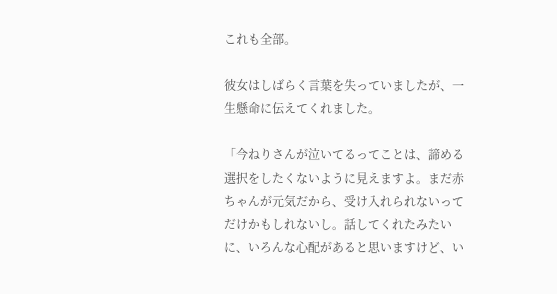これも全部。

彼女はしばらく言葉を失っていましたが、一生懸命に伝えてくれました。

「今ねりさんが泣いてるってことは、諦める選択をしたくないように見えますよ。まだ赤ちゃんが元気だから、受け入れられないってだけかもしれないし。話してくれたみたいに、いろんな心配があると思いますけど、い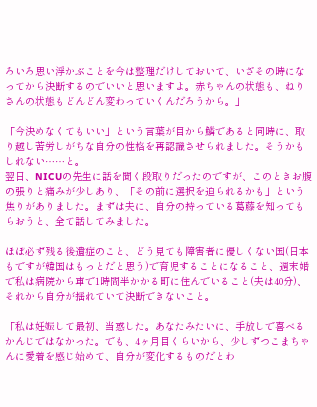ろいろ思い浮かぶことを今は整理だけしておいて、いざその時になってから決断するのでいいと思いますよ。赤ちゃんの状態も、ねりさんの状態もどんどん変わっていくんだろうから。」

「今決めなくてもいい」という言葉が目から鱗であると同時に、取り越し苦労しがちな自分の性格を再認識させられました。そうかもしれない……と。
翌日、NICUの先生に話を聞く段取りだったのですが、このときお腹の張りと痛みが少しあり、「その前に選択を迫られるかも」という焦りがありました。まずは夫に、自分の持っている葛藤を知ってもらおうと、全て話してみました。

ほぼ必ず残る後遺症のこと、どう見ても障害者に優しくない国(日本もですが韓国はもっとだと思う)で育児することになること、週末婚で私は病院から車で1時間半かかる町に住んでいること(夫は40分)、それから自分が揺れていて決断できないこと。

「私は妊娠して最初、当惑した。あなたみたいに、手放しで喜べるかんじではなかった。でも、4ヶ月目くらいから、少しずつこまちゃんに愛着を感じ始めて、自分が変化するものだとわ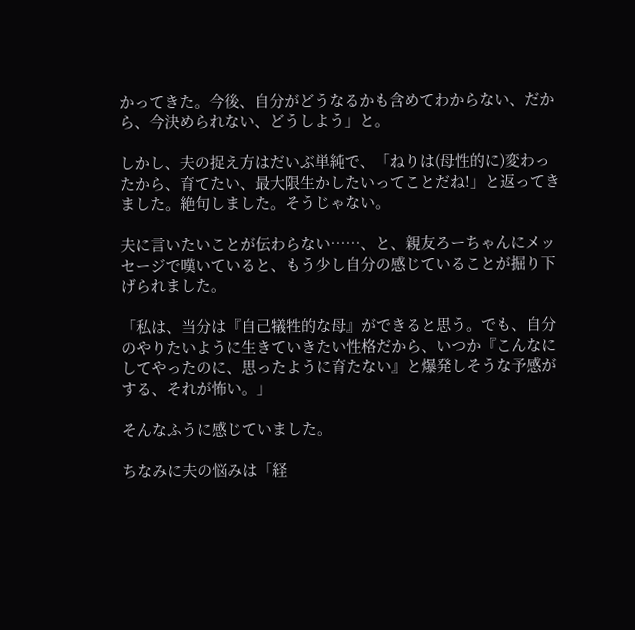かってきた。今後、自分がどうなるかも含めてわからない、だから、今決められない、どうしよう」と。

しかし、夫の捉え方はだいぶ単純で、「ねりは(母性的に)変わったから、育てたい、最大限生かしたいってことだね!」と返ってきました。絶句しました。そうじゃない。

夫に言いたいことが伝わらない……、と、親友ろーちゃんにメッセージで嘆いていると、もう少し自分の感じていることが掘り下げられました。

「私は、当分は『自己犠牲的な母』ができると思う。でも、自分のやりたいように生きていきたい性格だから、いつか『こんなにしてやったのに、思ったように育たない』と爆発しそうな予感がする、それが怖い。」

そんなふうに感じていました。

ちなみに夫の悩みは「経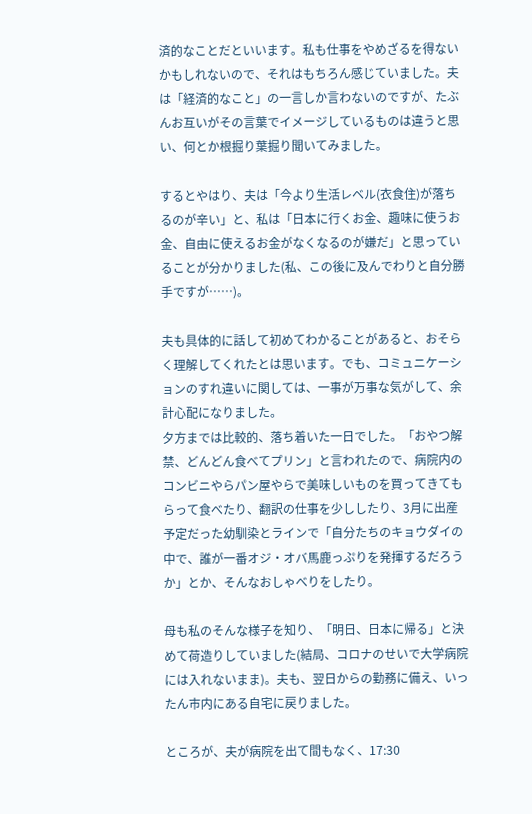済的なことだといいます。私も仕事をやめざるを得ないかもしれないので、それはもちろん感じていました。夫は「経済的なこと」の一言しか言わないのですが、たぶんお互いがその言葉でイメージしているものは違うと思い、何とか根掘り葉掘り聞いてみました。

するとやはり、夫は「今より生活レベル(衣食住)が落ちるのが辛い」と、私は「日本に行くお金、趣味に使うお金、自由に使えるお金がなくなるのが嫌だ」と思っていることが分かりました(私、この後に及んでわりと自分勝手ですが……)。

夫も具体的に話して初めてわかることがあると、おそらく理解してくれたとは思います。でも、コミュニケーションのすれ違いに関しては、一事が万事な気がして、余計心配になりました。
夕方までは比較的、落ち着いた一日でした。「おやつ解禁、どんどん食べてプリン」と言われたので、病院内のコンビニやらパン屋やらで美味しいものを買ってきてもらって食べたり、翻訳の仕事を少ししたり、3月に出産予定だった幼馴染とラインで「自分たちのキョウダイの中で、誰が一番オジ・オバ馬鹿っぷりを発揮するだろうか」とか、そんなおしゃべりをしたり。

母も私のそんな様子を知り、「明日、日本に帰る」と決めて荷造りしていました(結局、コロナのせいで大学病院には入れないまま)。夫も、翌日からの勤務に備え、いったん市内にある自宅に戻りました。

ところが、夫が病院を出て間もなく、17:30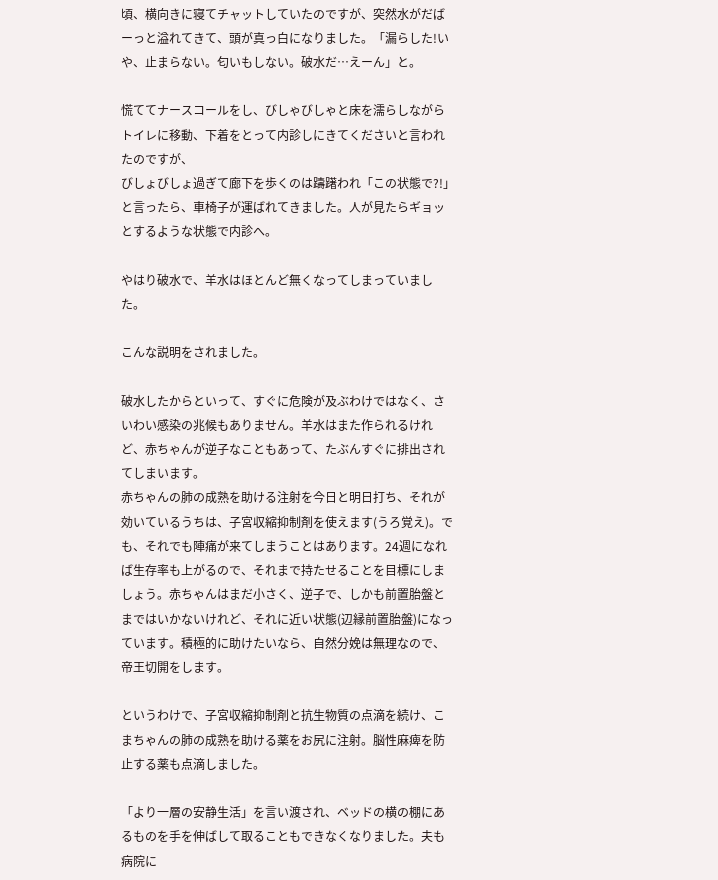頃、横向きに寝てチャットしていたのですが、突然水がだばーっと溢れてきて、頭が真っ白になりました。「漏らした!いや、止まらない。匂いもしない。破水だ…えーん」と。

慌ててナースコールをし、びしゃびしゃと床を濡らしながらトイレに移動、下着をとって内診しにきてくださいと言われたのですが、
びしょびしょ過ぎて廊下を歩くのは躊躇われ「この状態で?!」と言ったら、車椅子が運ばれてきました。人が見たらギョッとするような状態で内診へ。

やはり破水で、羊水はほとんど無くなってしまっていました。

こんな説明をされました。

破水したからといって、すぐに危険が及ぶわけではなく、さいわい感染の兆候もありません。羊水はまた作られるけれど、赤ちゃんが逆子なこともあって、たぶんすぐに排出されてしまいます。
赤ちゃんの肺の成熟を助ける注射を今日と明日打ち、それが効いているうちは、子宮収縮抑制剤を使えます(うろ覚え)。でも、それでも陣痛が来てしまうことはあります。24週になれば生存率も上がるので、それまで持たせることを目標にしましょう。赤ちゃんはまだ小さく、逆子で、しかも前置胎盤とまではいかないけれど、それに近い状態(辺縁前置胎盤)になっています。積極的に助けたいなら、自然分娩は無理なので、帝王切開をします。

というわけで、子宮収縮抑制剤と抗生物質の点滴を続け、こまちゃんの肺の成熟を助ける薬をお尻に注射。脳性麻痺を防止する薬も点滴しました。

「より一層の安静生活」を言い渡され、ベッドの横の棚にあるものを手を伸ばして取ることもできなくなりました。夫も病院に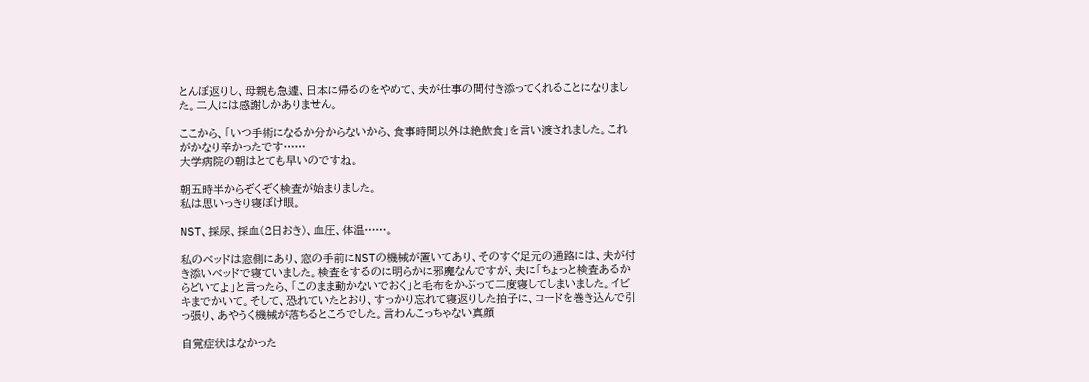とんぼ返りし、母親も急遽、日本に帰るのをやめて、夫が仕事の間付き添ってくれることになりました。二人には感謝しかありません。

ここから、「いつ手術になるか分からないから、食事時間以外は絶飲食」を言い渡されました。これがかなり辛かったです……
大学病院の朝はとても早いのですね。

朝五時半からぞくぞく検査が始まりました。
私は思いっきり寝ぼけ眼。

NST、採尿、採血(2日おき)、血圧、体温……。

私のベッドは窓側にあり、窓の手前にNSTの機械が置いてあり、そのすぐ足元の通路には、夫が付き添いベッドで寝ていました。検査をするのに明らかに邪魔なんですが、夫に「ちょっと検査あるからどいてよ」と言ったら、「このまま動かないでおく」と毛布をかぶって二度寝してしまいました。イビキまでかいて。そして、恐れていたとおり、すっかり忘れて寝返りした拍子に、コードを巻き込んで引っ張り、あやうく機械が落ちるところでした。言わんこっちゃない真顔

自覚症状はなかった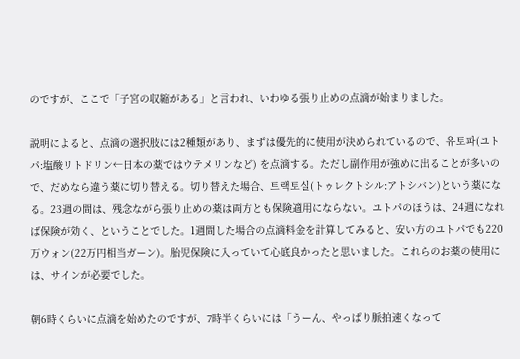のですが、ここで「子宮の収縮がある」と言われ、いわゆる張り止めの点滴が始まりました。

説明によると、点滴の選択肢には2種類があり、まずは優先的に使用が決められているので、유토파(ユトパ:塩酸リトドリン←日本の薬ではウテメリンなど) を点滴する。ただし副作用が強めに出ることが多いので、だめなら違う薬に切り替える。切り替えた場合、트랙토실(トゥレクトシル:アトシバン)という薬になる。23週の間は、残念ながら張り止めの薬は両方とも保険適用にならない。ユトパのほうは、24週になれば保険が効く、ということでした。1週間した場合の点滴料金を計算してみると、安い方のユトパでも220万ウォン(22万円相当ガーン)。胎児保険に入っていて心底良かったと思いました。これらのお薬の使用には、サインが必要でした。

朝6時くらいに点滴を始めたのですが、7時半くらいには「うーん、やっぱり脈拍速くなって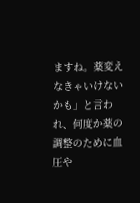ますね。薬変えなきゃいけないかも」と言われ、何度か薬の調整のために血圧や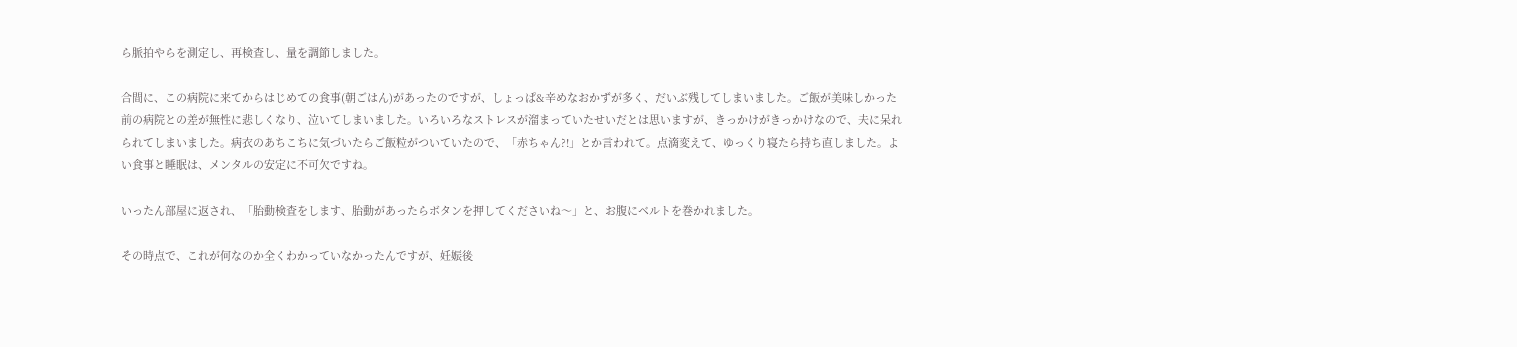ら脈拍やらを測定し、再検査し、量を調節しました。

合間に、この病院に来てからはじめての食事(朝ごはん)があったのですが、しょっぱ&辛めなおかずが多く、だいぶ残してしまいました。ご飯が美味しかった前の病院との差が無性に悲しくなり、泣いてしまいました。いろいろなストレスが溜まっていたせいだとは思いますが、きっかけがきっかけなので、夫に呆れられてしまいました。病衣のあちこちに気づいたらご飯粒がついていたので、「赤ちゃん?!」とか言われて。点滴変えて、ゆっくり寝たら持ち直しました。よい食事と睡眠は、メンタルの安定に不可欠ですね。

いったん部屋に返され、「胎動検査をします、胎動があったらボタンを押してくださいね〜」と、お腹にベルトを巻かれました。

その時点で、これが何なのか全くわかっていなかったんですが、妊娠後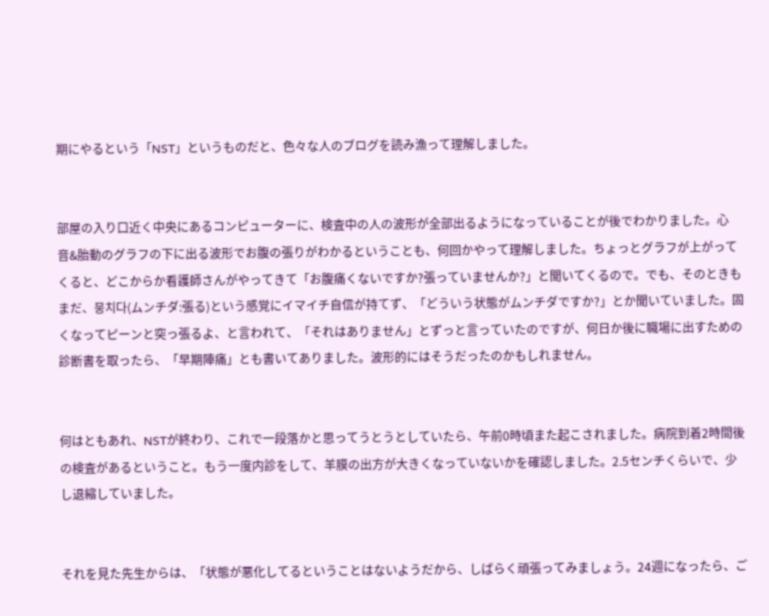期にやるという「NST」というものだと、色々な人のブログを読み漁って理解しました。


部屋の入り口近く中央にあるコンピューターに、検査中の人の波形が全部出るようになっていることが後でわかりました。心音&胎動のグラフの下に出る波形でお腹の張りがわかるということも、何回かやって理解しました。ちょっとグラフが上がってくると、どこからか看護師さんがやってきて「お腹痛くないですか?張っていませんか?」と聞いてくるので。でも、そのときもまだ、뭉치다(ムンチダ:張る)という感覚にイマイチ自信が持てず、「どういう状態がムンチダですか?」とか聞いていました。固くなってピーンと突っ張るよ、と言われて、「それはありません」とずっと言っていたのですが、何日か後に職場に出すための診断書を取ったら、「早期陣痛」とも書いてありました。波形的にはそうだったのかもしれません。


何はともあれ、NSTが終わり、これで一段落かと思ってうとうとしていたら、午前0時頃また起こされました。病院到着2時間後の検査があるということ。もう一度内診をして、羊膜の出方が大きくなっていないかを確認しました。2.5センチくらいで、少し退縮していました。


それを見た先生からは、「状態が悪化してるということはないようだから、しばらく頑張ってみましょう。24週になったら、ご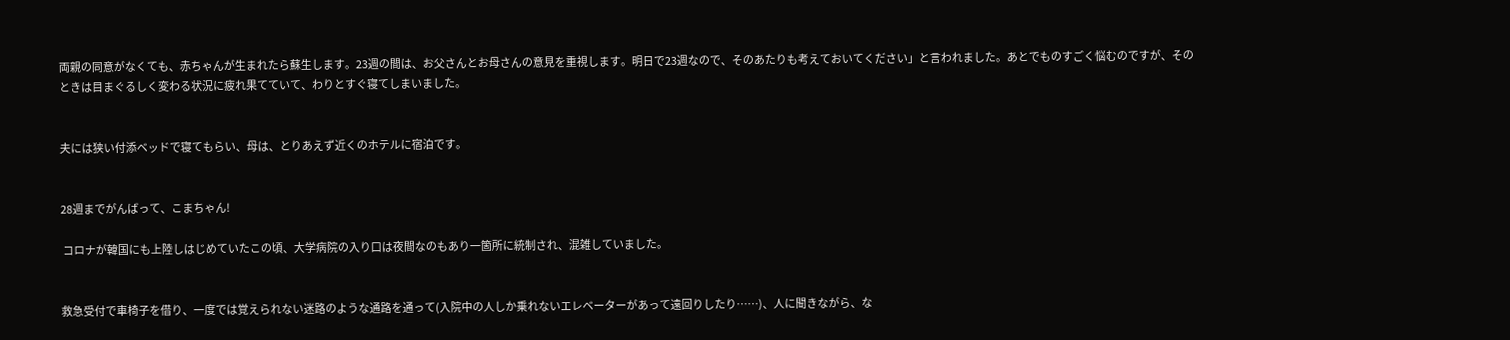両親の同意がなくても、赤ちゃんが生まれたら蘇生します。23週の間は、お父さんとお母さんの意見を重視します。明日で23週なので、そのあたりも考えておいてください」と言われました。あとでものすごく悩むのですが、そのときは目まぐるしく変わる状況に疲れ果てていて、わりとすぐ寝てしまいました。


夫には狭い付添ベッドで寝てもらい、母は、とりあえず近くのホテルに宿泊です。


28週までがんばって、こまちゃん!

 コロナが韓国にも上陸しはじめていたこの頃、大学病院の入り口は夜間なのもあり一箇所に統制され、混雑していました。


救急受付で車椅子を借り、一度では覚えられない迷路のような通路を通って(入院中の人しか乗れないエレベーターがあって遠回りしたり……)、人に聞きながら、な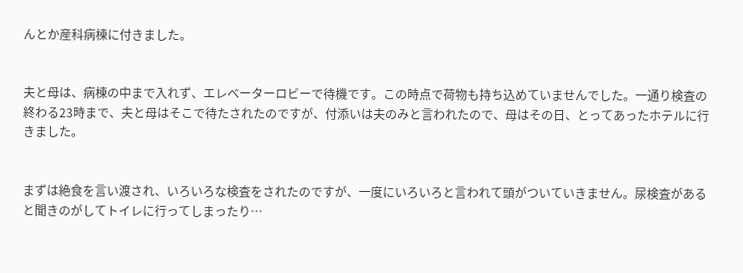んとか産科病棟に付きました。


夫と母は、病棟の中まで入れず、エレベーターロビーで待機です。この時点で荷物も持ち込めていませんでした。一通り検査の終わる23時まで、夫と母はそこで待たされたのですが、付添いは夫のみと言われたので、母はその日、とってあったホテルに行きました。


まずは絶食を言い渡され、いろいろな検査をされたのですが、一度にいろいろと言われて頭がついていきません。尿検査があると聞きのがしてトイレに行ってしまったり…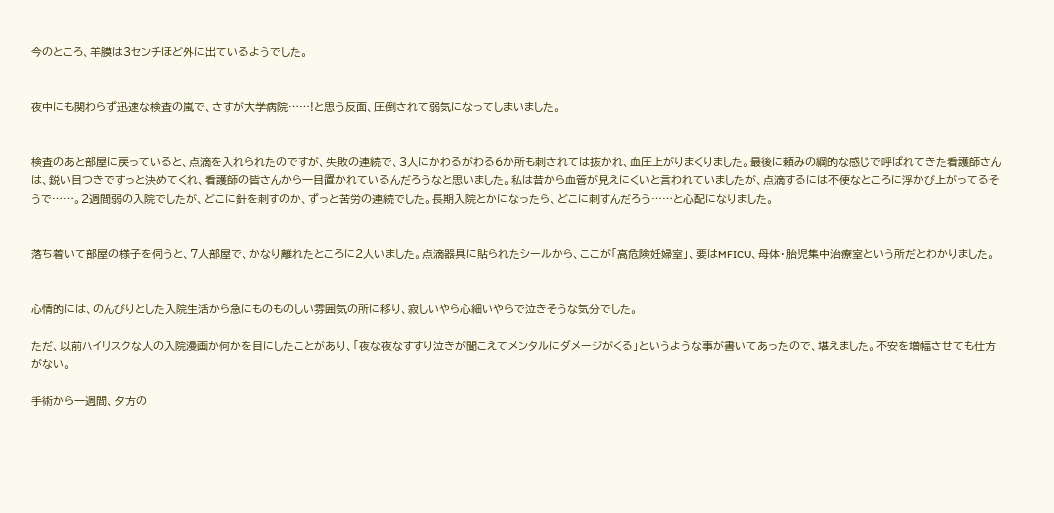今のところ、羊膜は3センチほど外に出ているようでした。


夜中にも関わらず迅速な検査の嵐で、さすが大学病院……!と思う反面、圧倒されて弱気になってしまいました。


検査のあと部屋に戻っていると、点滴を入れられたのですが、失敗の連続で、3人にかわるがわる6か所も刺されては抜かれ、血圧上がりまくりました。最後に頼みの綱的な感じで呼ばれてきた看護師さんは、鋭い目つきですっと決めてくれ、看護師の皆さんから一目置かれているんだろうなと思いました。私は昔から血管が見えにくいと言われていましたが、点滴するには不便なところに浮かび上がってるそうで……。2週間弱の入院でしたが、どこに針を刺すのか、ずっと苦労の連続でした。長期入院とかになったら、どこに刺すんだろう……と心配になりました。


落ち着いて部屋の様子を伺うと、7人部屋で、かなり離れたところに2人いました。点滴器具に貼られたシールから、ここが「高危険妊婦室」、要はMFICU、母体・胎児集中治療室という所だとわかりました。


心情的には、のんびりとした入院生活から急にものものしい雰囲気の所に移り、寂しいやら心細いやらで泣きそうな気分でした。

ただ、以前ハイリスクな人の入院漫画か何かを目にしたことがあり、「夜な夜なすすり泣きが聞こえてメンタルにダメージがくる」というような事が書いてあったので、堪えました。不安を増幅させても仕方がない。

手術から一週間、夕方の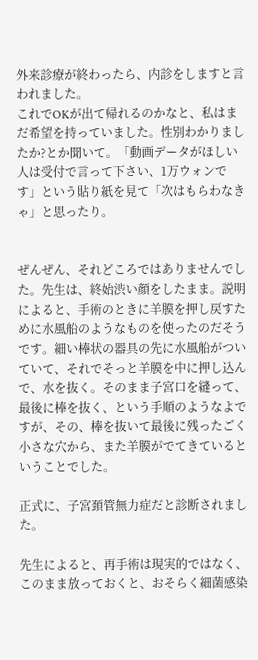外来診療が終わったら、内診をしますと言われました。
これでOKが出て帰れるのかなと、私はまだ希望を持っていました。性別わかりましたか?とか聞いて。「動画データがほしい人は受付で言って下さい、1万ウォンです」という貼り紙を見て「次はもらわなきゃ」と思ったり。


ぜんぜん、それどころではありませんでした。先生は、終始渋い顔をしたまま。説明によると、手術のときに羊膜を押し戻すために水風船のようなものを使ったのだそうです。細い棒状の器具の先に水風船がついていて、それでそっと羊膜を中に押し込んで、水を抜く。そのまま子宮口を縫って、最後に棒を抜く、という手順のようなよですが、その、棒を抜いて最後に残ったごく小さな穴から、また羊膜がでてきているということでした。

正式に、子宮頚管無力症だと診断されました。

先生によると、再手術は現実的ではなく、このまま放っておくと、おそらく細菌感染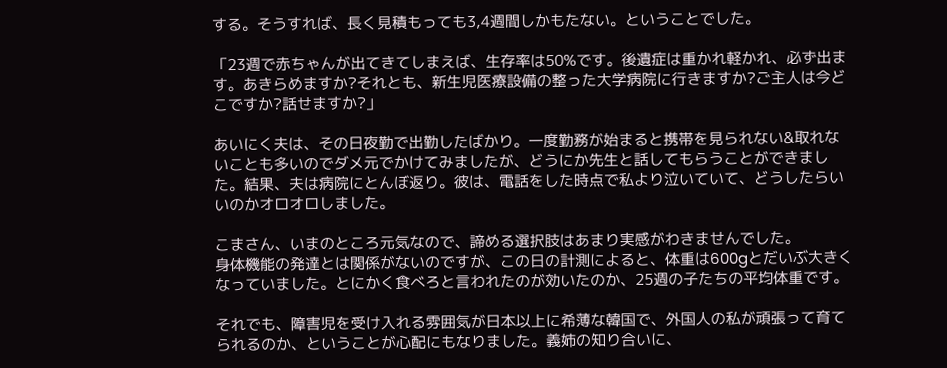する。そうすれば、長く見積もっても3,4週間しかもたない。ということでした。

「23週で赤ちゃんが出てきてしまえば、生存率は50%です。後遺症は重かれ軽かれ、必ず出ます。あきらめますか?それとも、新生児医療設備の整った大学病院に行きますか?ご主人は今どこですか?話せますか?」

あいにく夫は、その日夜勤で出勤したばかり。一度勤務が始まると携帯を見られない&取れないことも多いのでダメ元でかけてみましたが、どうにか先生と話してもらうことができました。結果、夫は病院にとんぼ返り。彼は、電話をした時点で私より泣いていて、どうしたらいいのかオロオロしました。

こまさん、いまのところ元気なので、諦める選択肢はあまり実感がわきませんでした。
身体機能の発達とは関係がないのですが、この日の計測によると、体重は600gとだいぶ大きくなっていました。とにかく食べろと言われたのが効いたのか、25週の子たちの平均体重です。

それでも、障害児を受け入れる雰囲気が日本以上に希薄な韓国で、外国人の私が頑張って育てられるのか、ということが心配にもなりました。義姉の知り合いに、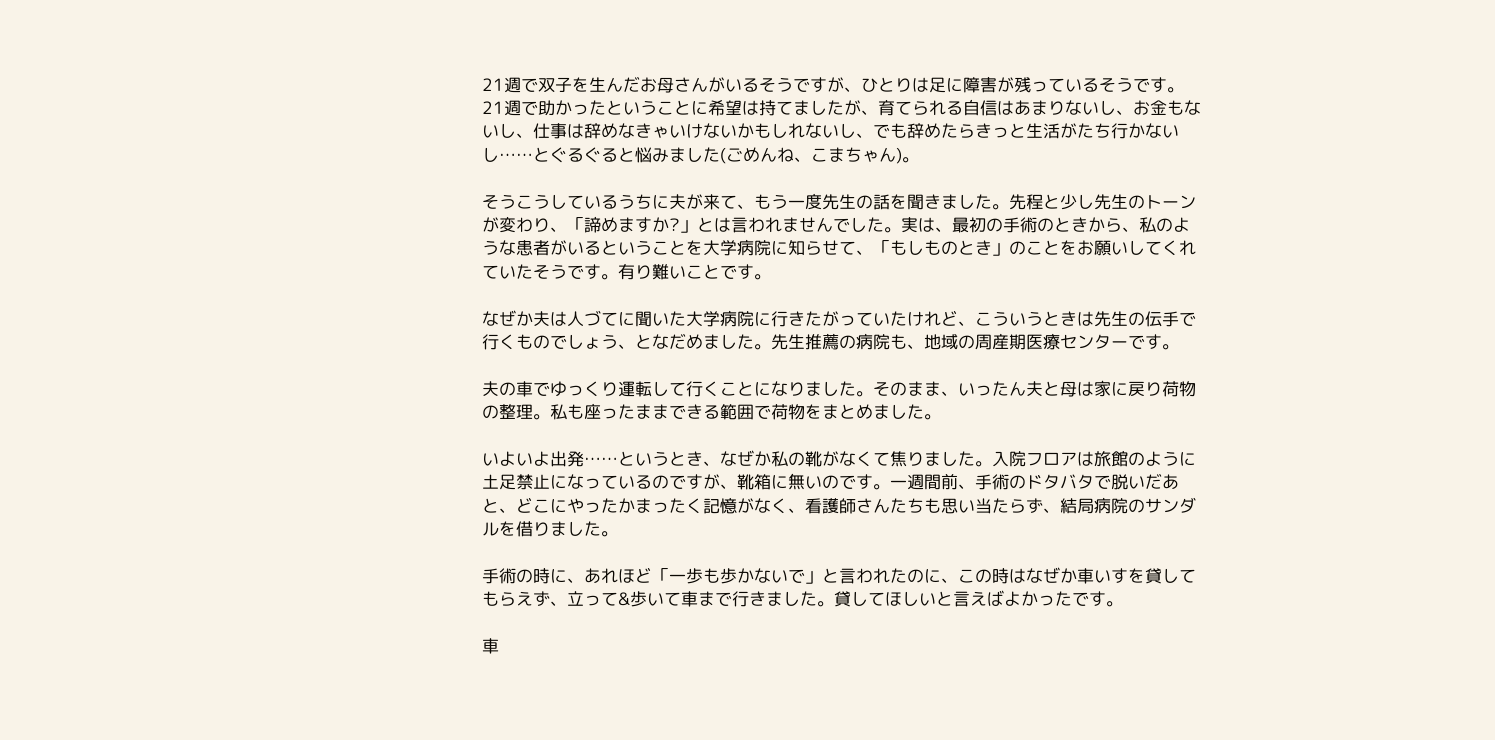21週で双子を生んだお母さんがいるそうですが、ひとりは足に障害が残っているそうです。21週で助かったということに希望は持てましたが、育てられる自信はあまりないし、お金もないし、仕事は辞めなきゃいけないかもしれないし、でも辞めたらきっと生活がたち行かないし……とぐるぐると悩みました(ごめんね、こまちゃん)。

そうこうしているうちに夫が来て、もう一度先生の話を聞きました。先程と少し先生のトーンが変わり、「諦めますか?」とは言われませんでした。実は、最初の手術のときから、私のような患者がいるということを大学病院に知らせて、「もしものとき」のことをお願いしてくれていたそうです。有り難いことです。

なぜか夫は人づてに聞いた大学病院に行きたがっていたけれど、こういうときは先生の伝手で行くものでしょう、となだめました。先生推薦の病院も、地域の周産期医療センターです。

夫の車でゆっくり運転して行くことになりました。そのまま、いったん夫と母は家に戻り荷物の整理。私も座ったままできる範囲で荷物をまとめました。

いよいよ出発……というとき、なぜか私の靴がなくて焦りました。入院フロアは旅館のように土足禁止になっているのですが、靴箱に無いのです。一週間前、手術のドタバタで脱いだあと、どこにやったかまったく記憶がなく、看護師さんたちも思い当たらず、結局病院のサンダルを借りました。

手術の時に、あれほど「一歩も歩かないで」と言われたのに、この時はなぜか車いすを貸してもらえず、立って&歩いて車まで行きました。貸してほしいと言えばよかったです。

車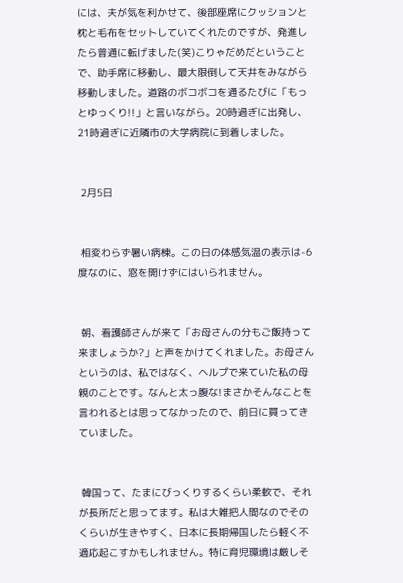には、夫が気を利かせて、後部座席にクッションと枕と毛布をセットしていてくれたのですが、発進したら普通に転げました(笑)こりゃだめだということで、助手席に移動し、最大限倒して天井をみながら移動しました。道路のボコボコを通るたびに「もっとゆっくり!!」と言いながら。20時過ぎに出発し、21時過ぎに近隣市の大学病院に到着しました。


 2月5日


 相変わらず暑い病棟。この日の体感気温の表示は-6度なのに、窓を開けずにはいられません。


 朝、看護師さんが来て「お母さんの分もご飯持って来ましょうか?」と声をかけてくれました。お母さんというのは、私ではなく、ヘルプで来ていた私の母親のことです。なんと太っ腹な!まさかそんなことを言われるとは思ってなかったので、前日に買ってきていました。


 韓国って、たまにびっくりするくらい柔軟で、それが長所だと思ってます。私は大雑把人間なのでそのくらいが生きやすく、日本に長期帰国したら軽く不適応起こすかもしれません。特に育児環境は厳しそ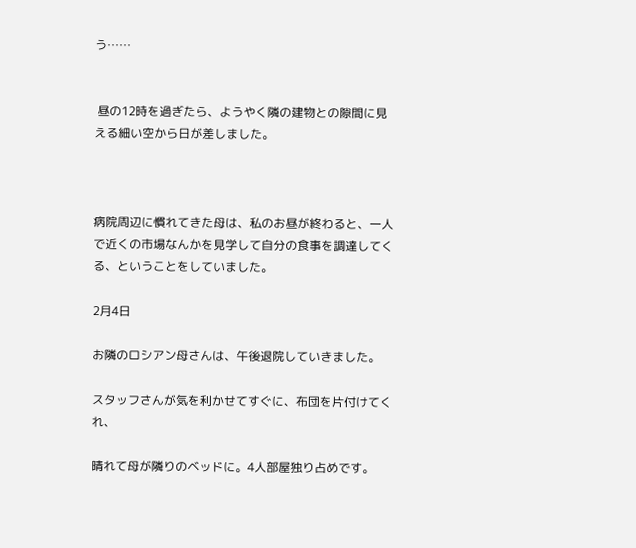う……


 昼の12時を過ぎたら、ようやく隣の建物との隙間に見える細い空から日が差しました。



病院周辺に慣れてきた母は、私のお昼が終わると、一人で近くの市場なんかを見学して自分の食事を調達してくる、ということをしていました。

2月4日

お隣のロシアン母さんは、午後退院していきました。

スタッフさんが気を利かせてすぐに、布団を片付けてくれ、

晴れて母が隣りのベッドに。4人部屋独り占めです。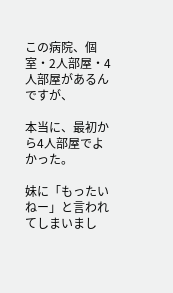この病院、個室・2人部屋・4人部屋があるんですが、

本当に、最初から4人部屋でよかった。

妹に「もったいねー」と言われてしまいまし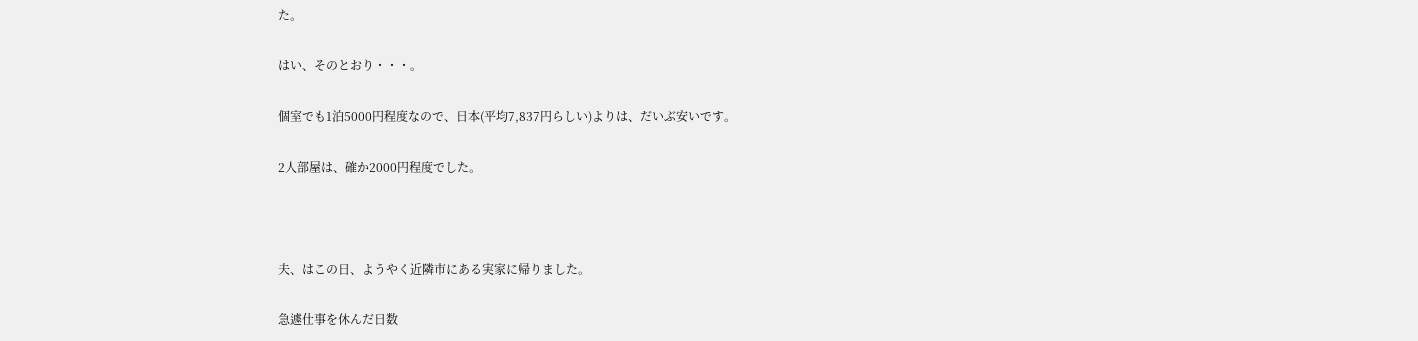た。

はい、そのとおり・・・。

個室でも1泊5000円程度なので、日本(平均7,837円らしい)よりは、だいぶ安いです。

2人部屋は、確か2000円程度でした。



夫、はこの日、ようやく近隣市にある実家に帰りました。

急遽仕事を休んだ日数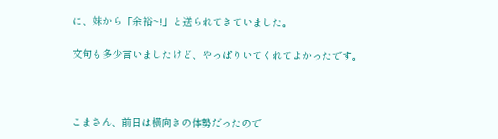に、妹から「余裕~!」と送られてきていました。

文句も多少言いましたけど、やっぱりいてくれてよかったです。



こまさん、前日は横向きの体勢だったので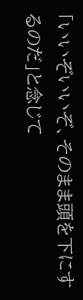「いいぞいいぞ、そのまま頭を下にするのだ」と念じて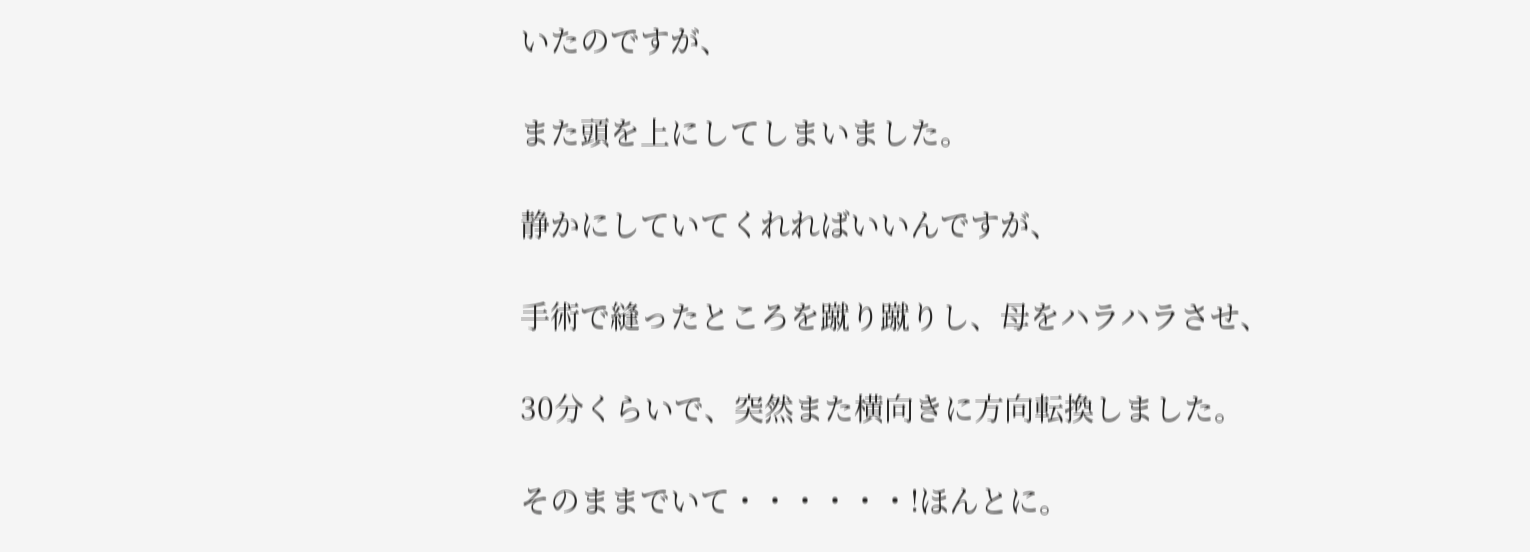いたのですが、

また頭を上にしてしまいました。

静かにしていてくれればいいんですが、

手術で縫ったところを蹴り蹴りし、母をハラハラさせ、

30分くらいで、突然また横向きに方向転換しました。

そのままでいて・・・・・・!ほんとに。